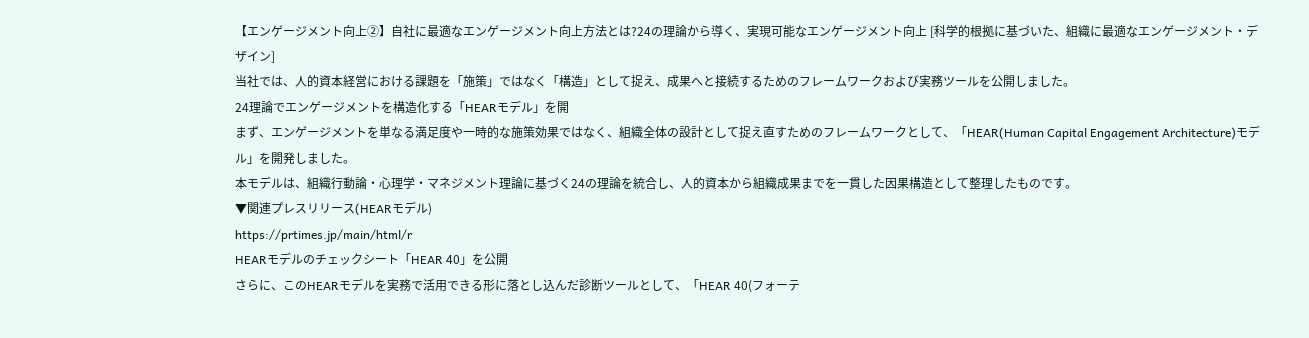【エンゲージメント向上②】自社に最適なエンゲージメント向上方法とは?24の理論から導く、実現可能なエンゲージメント向上 [科学的根拠に基づいた、組織に最適なエンゲージメント・デザイン]
当社では、人的資本経営における課題を「施策」ではなく「構造」として捉え、成果へと接続するためのフレームワークおよび実務ツールを公開しました。
24理論でエンゲージメントを構造化する「HEARモデル」を開
まず、エンゲージメントを単なる満足度や一時的な施策効果ではなく、組織全体の設計として捉え直すためのフレームワークとして、「HEAR(Human Capital Engagement Architecture)モデル」を開発しました。
本モデルは、組織行動論・心理学・マネジメント理論に基づく24の理論を統合し、人的資本から組織成果までを一貫した因果構造として整理したものです。
▼関連プレスリリース(HEARモデル)
https://prtimes.jp/main/html/r
HEARモデルのチェックシート「HEAR 40」を公開
さらに、このHEARモデルを実務で活用できる形に落とし込んだ診断ツールとして、「HEAR 40(フォーテ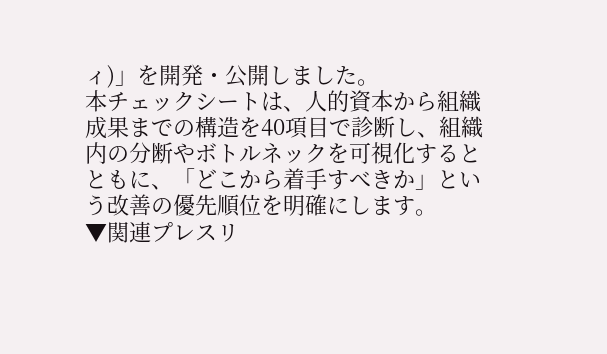ィ)」を開発・公開しました。
本チェックシートは、人的資本から組織成果までの構造を40項目で診断し、組織内の分断やボトルネックを可視化するとともに、「どこから着手すべきか」という改善の優先順位を明確にします。
▼関連プレスリ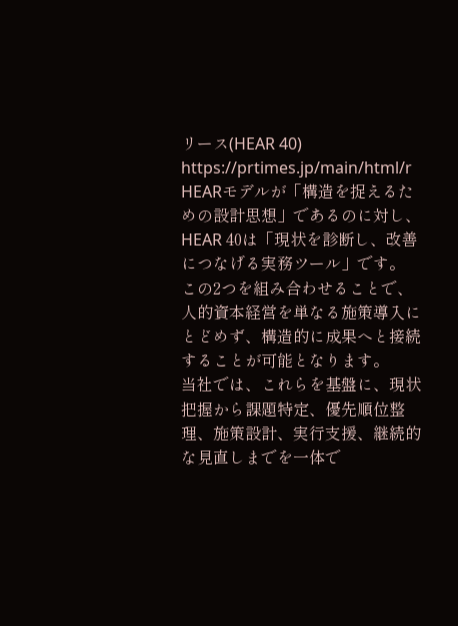リース(HEAR 40)
https://prtimes.jp/main/html/r
HEARモデルが「構造を捉えるための設計思想」であるのに対し、HEAR 40は「現状を診断し、改善につなげる実務ツール」です。
この2つを組み合わせることで、人的資本経営を単なる施策導入にとどめず、構造的に成果へと接続することが可能となります。
当社では、これらを基盤に、現状把握から課題特定、優先順位整理、施策設計、実行支援、継続的な見直しまでを一体で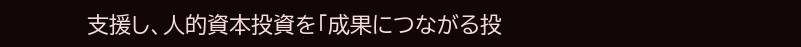支援し、人的資本投資を「成果につながる投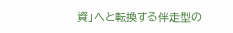資」へと転換する伴走型の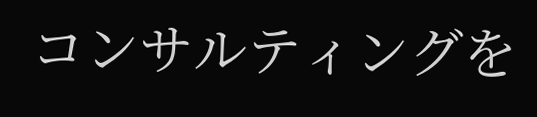コンサルティングを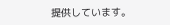提供しています。